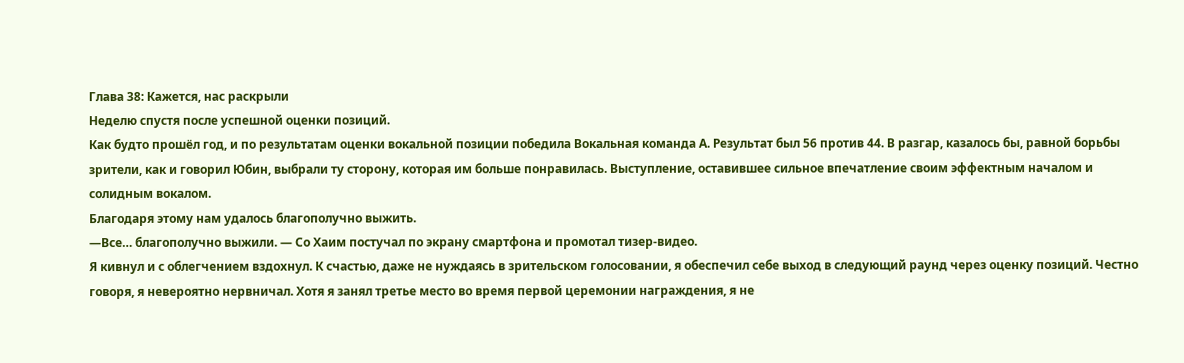Глава 38: Кажется, нас раскрыли
Неделю спустя после успешной оценки позиций.
Как будто прошёл год, и по результатам оценки вокальной позиции победила Вокальная команда А. Результат был 56 против 44. В разгар, казалось бы, равной борьбы зрители, как и говорил Юбин, выбрали ту сторону, которая им больше понравилась. Выступление, оставившее сильное впечатление своим эффектным началом и солидным вокалом.
Благодаря этому нам удалось благополучно выжить.
—Все… благополучно выжили. — Со Хаим постучал по экрану смартфона и промотал тизер-видео.
Я кивнул и с облегчением вздохнул. К счастью, даже не нуждаясь в зрительском голосовании, я обеспечил себе выход в следующий раунд через оценку позиций. Честно говоря, я невероятно нервничал. Хотя я занял третье место во время первой церемонии награждения, я не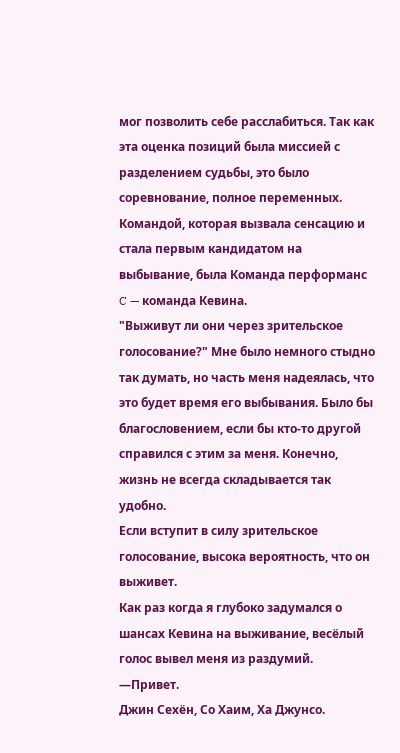мог позволить себе расслабиться. Так как эта оценка позиций была миссией с разделением судьбы, это было соревнование, полное переменных.
Командой, которая вызвала сенсацию и стала первым кандидатом на выбывание, была Команда перформанс C — команда Кевина.
"Выживут ли они через зрительское голосование?" Мне было немного стыдно так думать, но часть меня надеялась, что это будет время его выбывания. Было бы благословением, если бы кто-то другой справился с этим за меня. Конечно, жизнь не всегда складывается так удобно.
Если вступит в силу зрительское голосование, высока вероятность, что он выживет.
Как раз когда я глубоко задумался о шансах Кевина на выживание, весёлый голос вывел меня из раздумий.
—Привет.
Джин Сехён, Со Хаим, Ха Джунсо.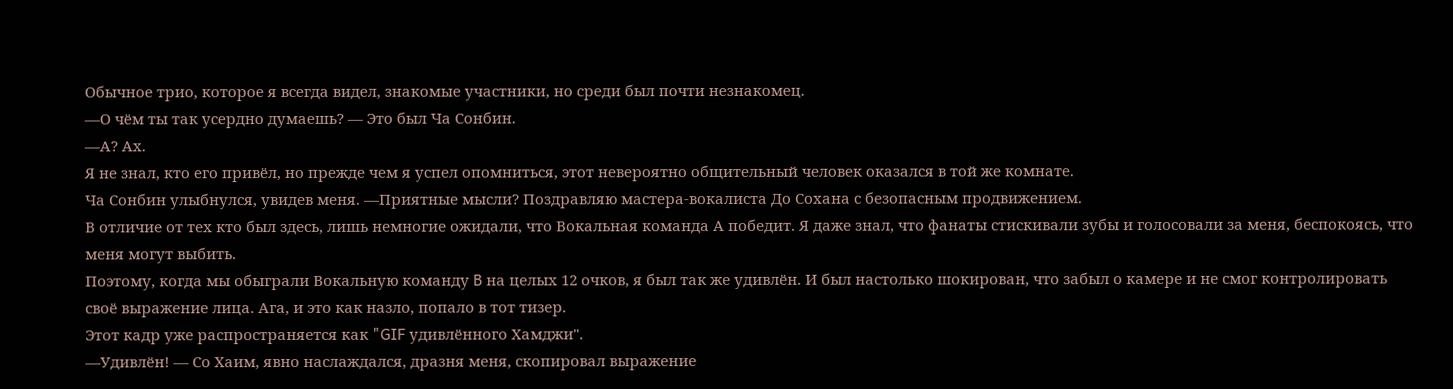Обычное трио, которое я всегда видел, знакомые участники, но среди был почти незнакомец.
—О чём ты так усердно думаешь? — Это был Ча Сонбин.
—А? Ах.
Я не знал, кто его привёл, но прежде чем я успел опомниться, этот невероятно общительный человек оказался в той же комнате.
Ча Сонбин улыбнулся, увидев меня. —Приятные мысли? Поздравляю мастера-вокалиста До Сохана с безопасным продвижением.
В отличие от тех кто был здесь, лишь немногие ожидали, что Вокальная команда А победит. Я даже знал, что фанаты стискивали зубы и голосовали за меня, беспокоясь, что меня могут выбить.
Поэтому, когда мы обыграли Вокальную команду B на целых 12 очков, я был так же удивлён. И был настолько шокирован, что забыл о камере и не смог контролировать своё выражение лица. Ага, и это как назло, попало в тот тизер.
Этот кадр уже распространяется как "GIF удивлённого Хамджи".
—Удивлён! — Со Хаим, явно наслаждался, дразня меня, скопировал выражение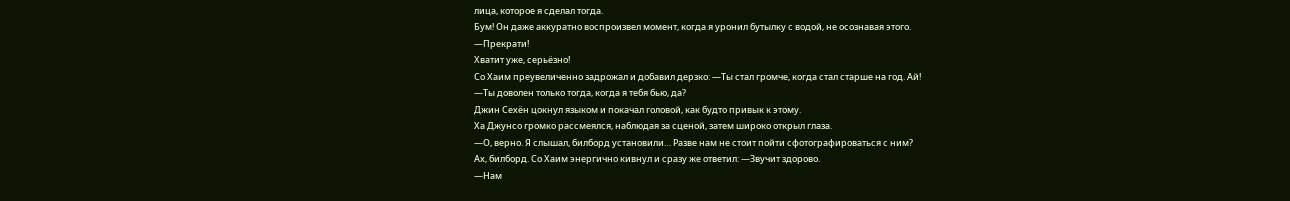лица, которое я сделал тогда.
Бум! Он даже аккуратно воспроизвел момент, когда я уронил бутылку с водой, не осознавая этого.
—Прекрати!
Хватит уже, серьёзно!
Со Хаим преувеличенно задрожал и добавил дерзко: —Ты стал громче, когда стал старше на год. Ай!
—Ты доволен только тогда, когда я тебя бью, да?
Джин Сехён цокнул языком и покачал головой, как будто привык к этому.
Ха Джунсо громко рассмеялся, наблюдая за сценой, затем широко открыл глаза.
—О, верно. Я слышал, билборд установили… Разве нам не стоит пойти сфотографироваться с ним?
Ах, билборд. Со Хаим энергично кивнул и сразу же ответил: —Звучит здорово.
—Нам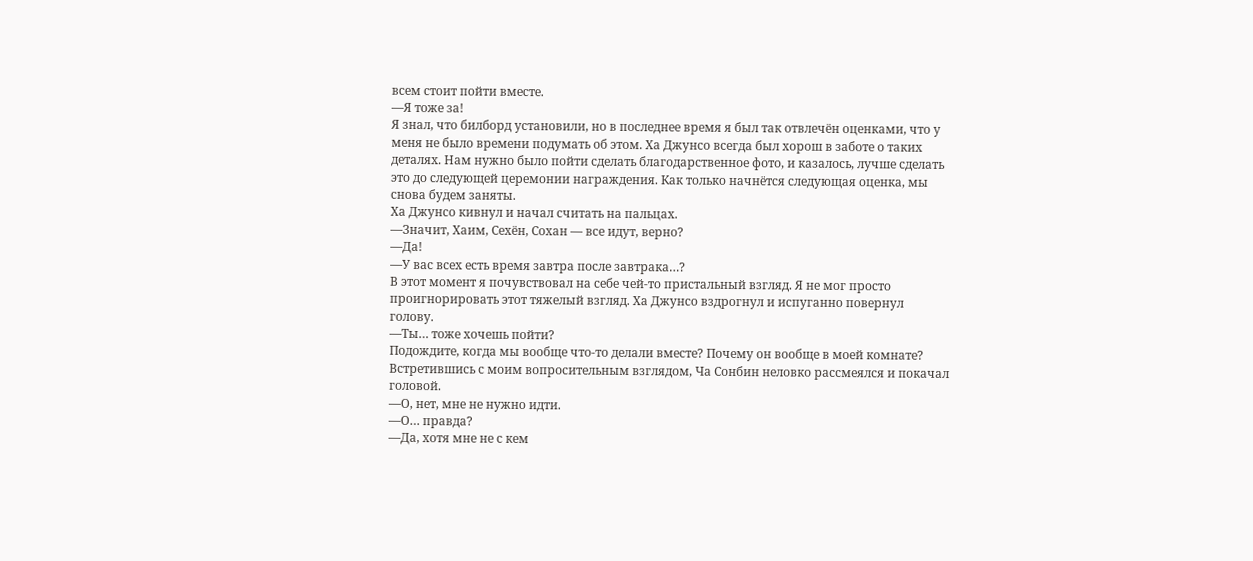всем стоит пойти вместе.
—Я тоже за!
Я знал, что билборд установили, но в последнее время я был так отвлечён оценками, что у меня не было времени подумать об этом. Ха Джунсо всегда был хорош в заботе о таких деталях. Нам нужно было пойти сделать благодарственное фото, и казалось, лучше сделать это до следующей церемонии награждения. Как только начнётся следующая оценка, мы снова будем заняты.
Ха Джунсо кивнул и начал считать на пальцах.
—Значит, Хаим, Сехён, Сохан — все идут, верно?
—Да!
—У вас всех есть время завтра после завтрака…?
В этот момент я почувствовал на себе чей-то пристальный взгляд. Я не мог просто проигнорировать этот тяжелый взгляд. Ха Джунсо вздрогнул и испуганно повернул голову.
—Ты… тоже хочешь пойти?
Подождите, когда мы вообще что-то делали вместе? Почему он вообще в моей комнате?
Встретившись с моим вопросительным взглядом, Ча Сонбин неловко рассмеялся и покачал головой.
—О, нет, мне не нужно идти.
—О… правда?
—Да, хотя мне не с кем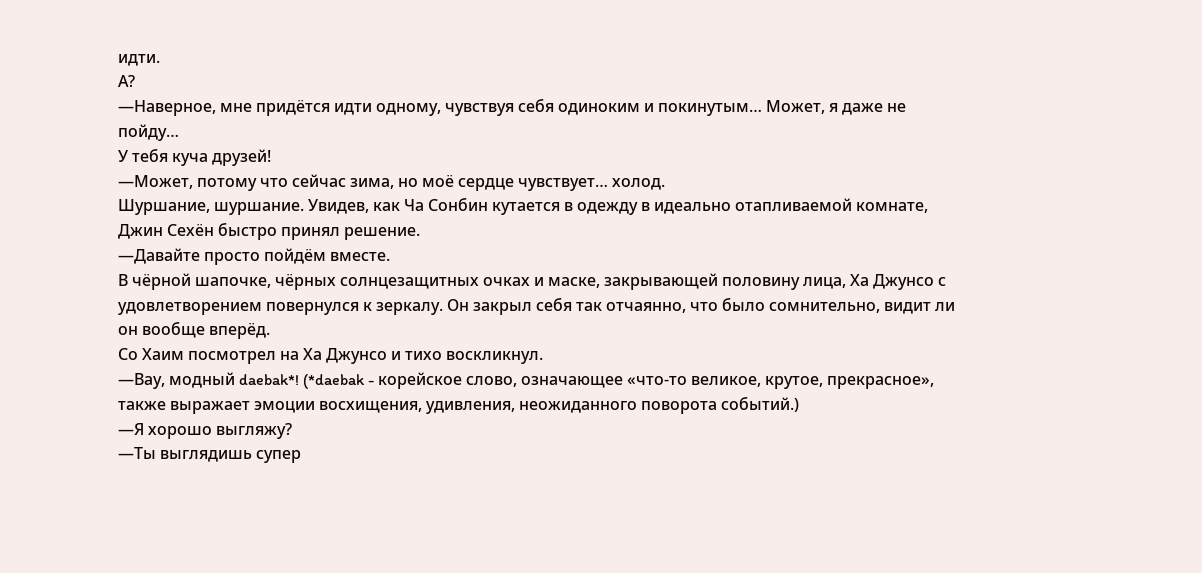идти.
А?
—Наверное, мне придётся идти одному, чувствуя себя одиноким и покинутым… Может, я даже не пойду…
У тебя куча друзей!
—Может, потому что сейчас зима, но моё сердце чувствует… холод.
Шуршание, шуршание. Увидев, как Ча Сонбин кутается в одежду в идеально отапливаемой комнате, Джин Сехён быстро принял решение.
—Давайте просто пойдём вместе.
В чёрной шапочке, чёрных солнцезащитных очках и маске, закрывающей половину лица, Ха Джунсо с удовлетворением повернулся к зеркалу. Он закрыл себя так отчаянно, что было сомнительно, видит ли он вообще вперёд.
Со Хаим посмотрел на Ха Джунсо и тихо воскликнул.
—Вау, модный daebak*! (*daebak - корейское слово, означающее «что-то великое, крутое, прекрасное», также выражает эмоции восхищения, удивления, неожиданного поворота событий.)
—Я хорошо выгляжу?
—Ты выглядишь супер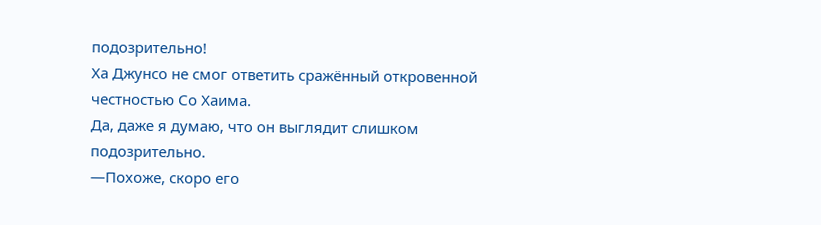подозрительно!
Ха Джунсо не смог ответить сражённый откровенной честностью Со Хаима.
Да, даже я думаю, что он выглядит слишком подозрительно.
—Похоже, скоро его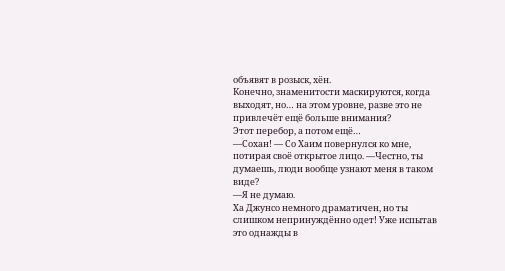объявят в розыск, хён.
Конечно, знаменитости маскируются, когда выходят, но… на этом уровне, разве это не привлечёт ещё больше внимания?
Этот перебор, а потом ещё…
—Сохан! — Со Хаим повернулся ко мне, потирая своё открытое лицо. —Честно, ты думаешь, люди вообще узнают меня в таком виде?
—Я не думаю.
Ха Джунсо немного драматичен, но ты слишком непринуждённо одет! Уже испытав это однажды в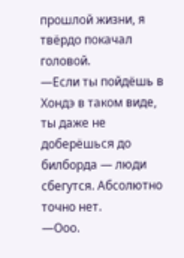прошлой жизни, я твёрдо покачал головой.
—Если ты пойдёшь в Хондэ в таком виде, ты даже не доберёшься до билборда — люди сбегутся. Абсолютно точно нет.
—Ооо.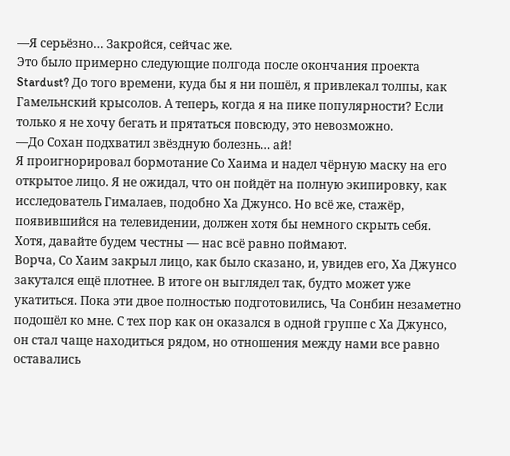—Я серьёзно… Закройся, сейчас же.
Это было примерно следующие полгода после окончания проекта Stardust? До того времени, куда бы я ни пошёл, я привлекал толпы, как Гамельнский крысолов. А теперь, когда я на пике популярности? Если только я не хочу бегать и прятаться повсюду, это невозможно.
—До Сохан подхватил звёздную болезнь… ай!
Я проигнорировал бормотание Со Хаима и надел чёрную маску на его открытое лицо. Я не ожидал, что он пойдёт на полную экипировку, как исследователь Гималаев, подобно Ха Джунсо. Но всё же, стажёр, появившийся на телевидении, должен хотя бы немного скрыть себя.
Хотя, давайте будем честны — нас всё равно поймают.
Ворча, Со Хаим закрыл лицо, как было сказано, и, увидев его, Ха Джунсо закутался ещё плотнее. В итоге он выглядел так, будто может уже укатиться. Пока эти двое полностью подготовились, Ча Сонбин незаметно подошёл ко мне. С тех пор как он оказался в одной группе с Ха Джунсо, он стал чаще находиться рядом, но отношения между нами все равно оставались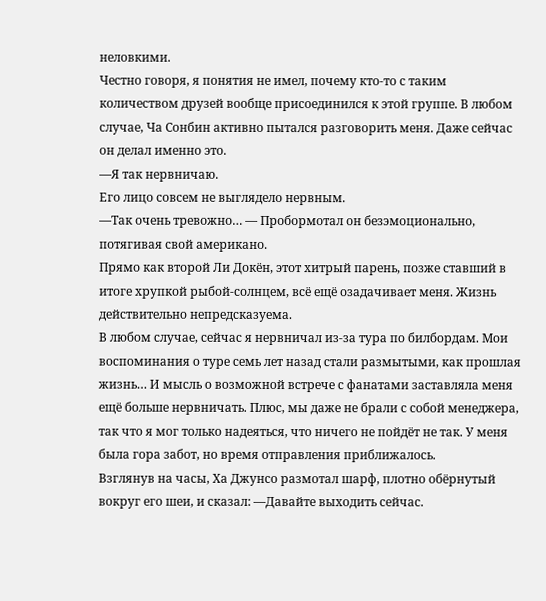неловкими.
Честно говоря, я понятия не имел, почему кто-то с таким количеством друзей вообще присоединился к этой группе. В любом случае, Ча Сонбин активно пытался разговорить меня. Даже сейчас он делал именно это.
—Я так нервничаю.
Его лицо совсем не выглядело нервным.
—Так очень тревожно… — Пробормотал он безэмоционально, потягивая свой американо.
Прямо как второй Ли Докён, этот хитрый парень, позже ставший в итоге хрупкой рыбой-солнцем, всё ещё озадачивает меня. Жизнь действительно непредсказуема.
В любом случае, сейчас я нервничал из-за тура по билбордам. Мои воспоминания о туре семь лет назад стали размытыми, как прошлая жизнь… И мысль о возможной встрече с фанатами заставляла меня ещё больше нервничать. Плюс, мы даже не брали с собой менеджера, так что я мог только надеяться, что ничего не пойдёт не так. У меня была гора забот, но время отправления приближалось.
Взглянув на часы, Ха Джунсо размотал шарф, плотно обёрнутый вокруг его шеи, и сказал: —Давайте выходить сейчас.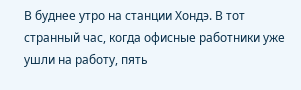В буднее утро на станции Хондэ. В тот странный час, когда офисные работники уже ушли на работу, пять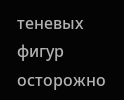теневых фигур осторожно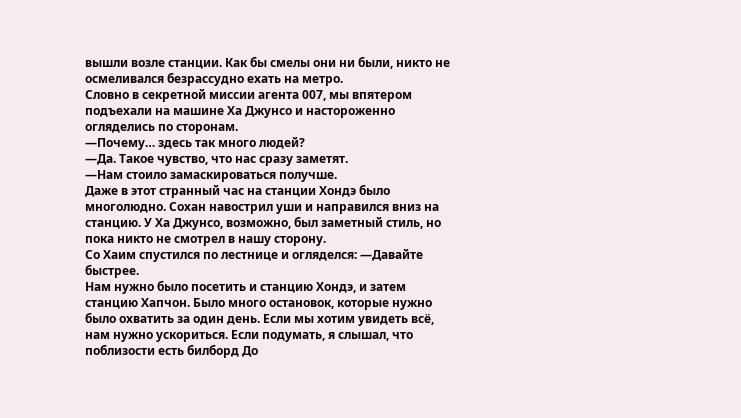вышли возле станции. Как бы смелы они ни были, никто не осмеливался безрассудно ехать на метро.
Словно в секретной миссии агента 007, мы впятером подъехали на машине Ха Джунсо и настороженно огляделись по сторонам.
—Почему… здесь так много людей?
—Да. Такое чувство, что нас сразу заметят.
—Нам стоило замаскироваться получше.
Даже в этот странный час на станции Хондэ было многолюдно. Сохан навострил уши и направился вниз на станцию. У Ха Джунсо, возможно, был заметный стиль, но пока никто не смотрел в нашу сторону.
Со Хаим спустился по лестнице и огляделся: —Давайте быстрее.
Нам нужно было посетить и станцию Хондэ, и затем станцию Хапчон. Было много остановок, которые нужно было охватить за один день. Если мы хотим увидеть всё, нам нужно ускориться. Если подумать, я слышал, что поблизости есть билборд До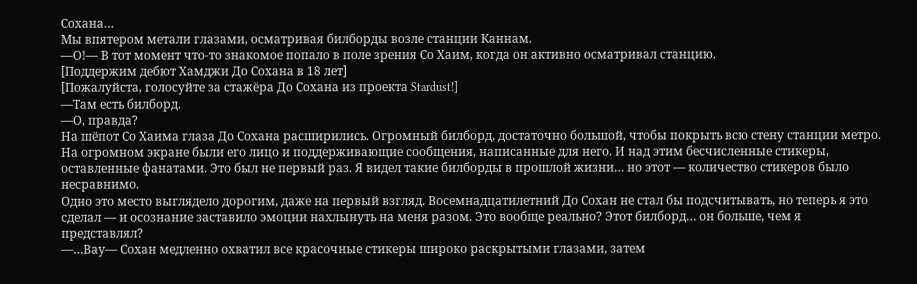Сохана…
Мы впятером метали глазами, осматривая билборды возле станции Каннам.
—О!— В тот момент что-то знакомое попало в поле зрения Со Хаим, когда он активно осматривал станцию.
[Поддержим дебют Хамджи До Сохана в 18 лет]
[Пожалуйста, голосуйте за стажёра До Сохана из проекта Stardust!]
—Там есть билборд.
—О, правда?
На шёпот Со Хаима глаза До Сохана расширились. Огромный билборд, достаточно большой, чтобы покрыть всю стену станции метро. На огромном экране были его лицо и поддерживающие сообщения, написанные для него. И над этим бесчисленные стикеры, оставленные фанатами. Это был не первый раз. Я видел такие билборды в прошлой жизни… но этот — количество стикеров было несравнимо.
Одно это место выглядело дорогим, даже на первый взгляд. Восемнадцатилетний До Сохан не стал бы подсчитывать, но теперь я это сделал — и осознание заставило эмоции нахлынуть на меня разом. Это вообще реально? Этот билборд… он больше, чем я представлял?
—…Вау— Сохан медленно охватил все красочные стикеры широко раскрытыми глазами, затем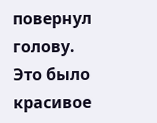повернул голову.
Это было красивое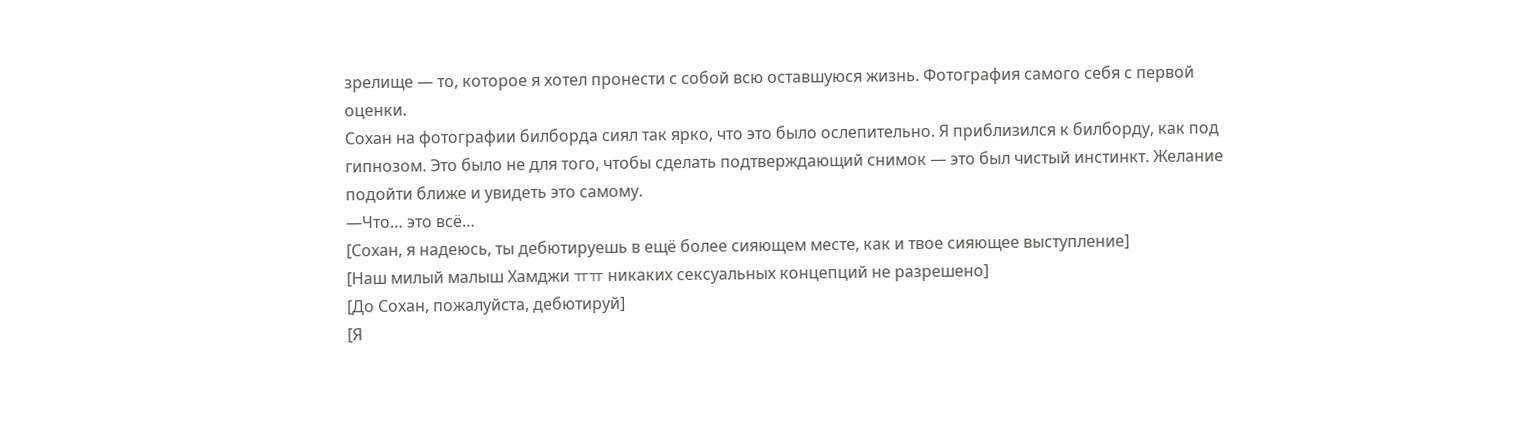зрелище — то, которое я хотел пронести с собой всю оставшуюся жизнь. Фотография самого себя с первой оценки.
Сохан на фотографии билборда сиял так ярко, что это было ослепительно. Я приблизился к билборду, как под гипнозом. Это было не для того, чтобы сделать подтверждающий снимок — это был чистый инстинкт. Желание подойти ближе и увидеть это самому.
—Что… это всё…
[Сохан, я надеюсь, ты дебютируешь в ещё более сияющем месте, как и твое сияющее выступление]
[Наш милый малыш Хамджи ㅠㅠ никаких сексуальных концепций не разрешено]
[До Сохан, пожалуйста, дебютируй]
[Я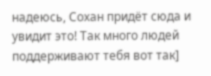надеюсь, Сохан придёт сюда и увидит это! Так много людей поддерживают тебя вот так]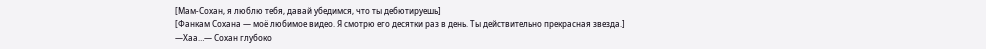[Мам-Сохан, я люблю тебя, давай убедимся, что ты дебютируешь]
[Фанкам Сохана — моё любимое видео. Я смотрю его десятки раз в день. Ты действительно прекрасная звезда.]
—Хаа…— Сохан глубоко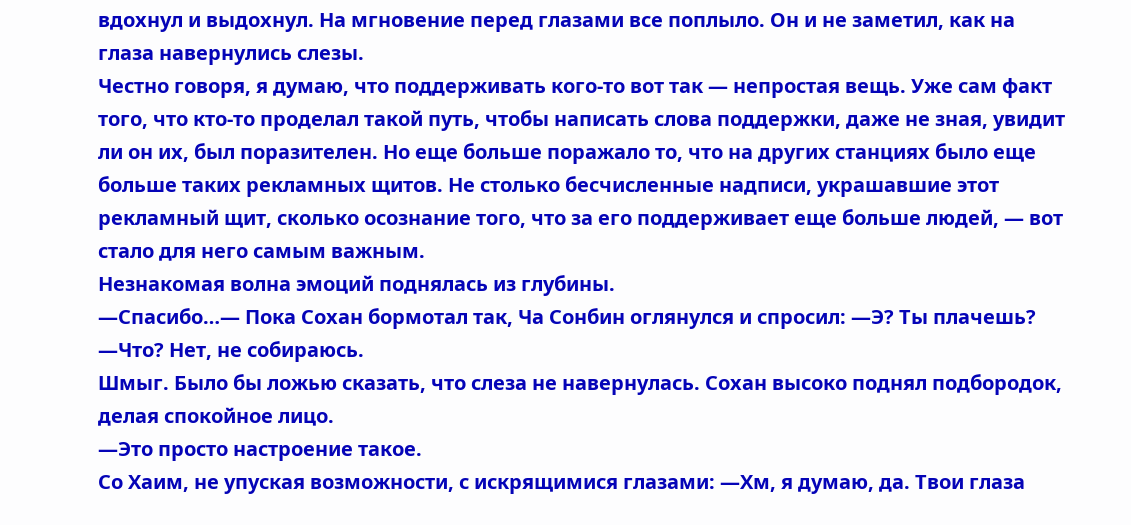вдохнул и выдохнул. На мгновение перед глазами все поплыло. Он и не заметил, как на глаза навернулись слезы.
Честно говоря, я думаю, что поддерживать кого-то вот так — непростая вещь. Уже сам факт того, что кто-то проделал такой путь, чтобы написать слова поддержки, даже не зная, увидит ли он их, был поразителен. Но еще больше поражало то, что на других станциях было еще больше таких рекламных щитов. Не столько бесчисленные надписи, украшавшие этот рекламный щит, сколько осознание того, что за его поддерживает еще больше людей, — вот стало для него самым важным.
Незнакомая волна эмоций поднялась из глубины.
—Спасибо…— Пока Сохан бормотал так, Ча Сонбин оглянулся и спросил: —Э? Ты плачешь?
—Что? Нет, не собираюсь.
Шмыг. Было бы ложью сказать, что слеза не навернулась. Сохан высоко поднял подбородок, делая спокойное лицо.
—Это просто настроение такое.
Со Хаим, не упуская возможности, с искрящимися глазами: —Хм, я думаю, да. Твои глаза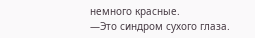немного красные.
—Это синдром сухого глаза.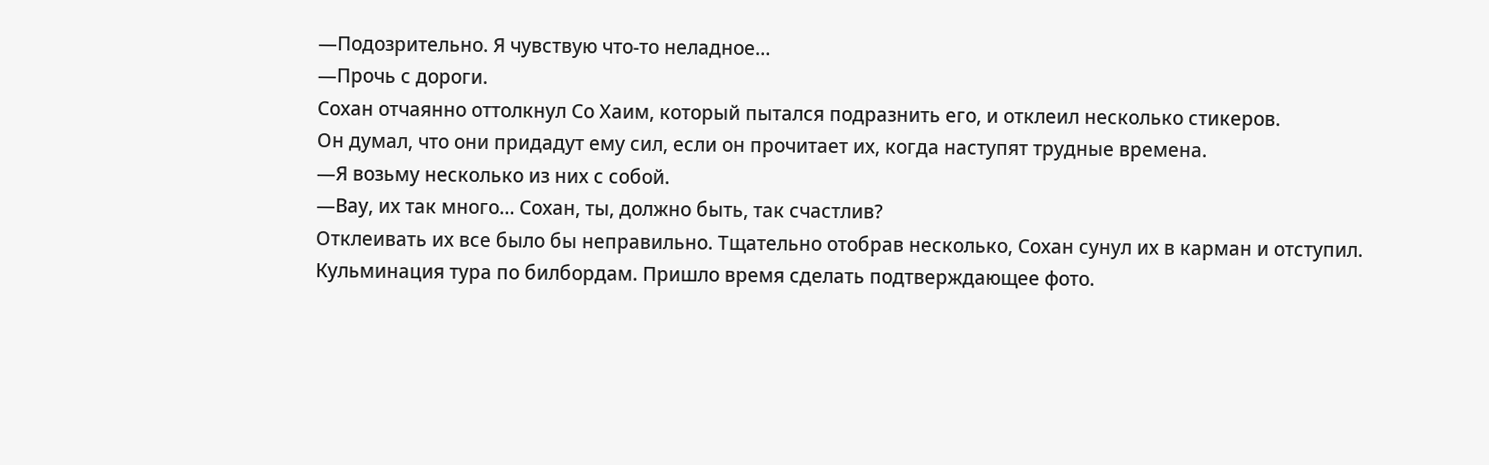—Подозрительно. Я чувствую что-то неладное…
—Прочь с дороги.
Сохан отчаянно оттолкнул Со Хаим, который пытался подразнить его, и отклеил несколько стикеров.
Он думал, что они придадут ему сил, если он прочитает их, когда наступят трудные времена.
—Я возьму несколько из них с собой.
—Вау, их так много… Сохан, ты, должно быть, так счастлив?
Отклеивать их все было бы неправильно. Тщательно отобрав несколько, Сохан сунул их в карман и отступил.
Кульминация тура по билбордам. Пришло время сделать подтверждающее фото.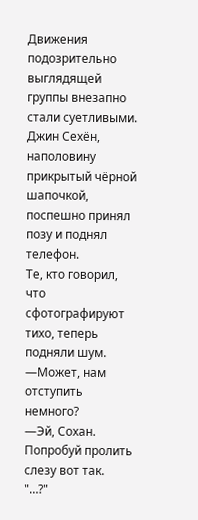Движения подозрительно выглядящей группы внезапно стали суетливыми. Джин Сехён, наполовину прикрытый чёрной шапочкой, поспешно принял позу и поднял телефон.
Те, кто говорил, что сфотографируют тихо, теперь подняли шум.
—Может, нам отступить немного?
—Эй, Сохан. Попробуй пролить слезу вот так.
"…?"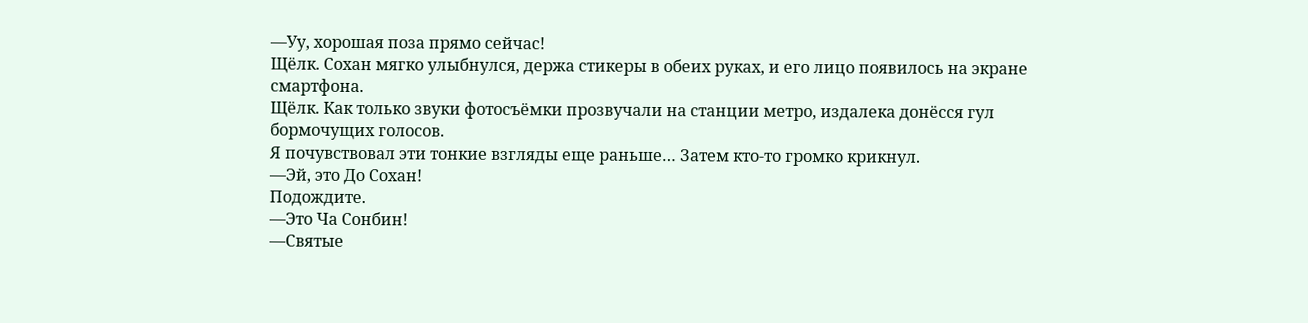—Уу, хорошая поза прямо сейчас!
Щёлк. Сохан мягко улыбнулся, держа стикеры в обеих руках, и его лицо появилось на экране смартфона.
Щёлк. Как только звуки фотосъёмки прозвучали на станции метро, издалека донёсся гул бормочущих голосов.
Я почувствовал эти тонкие взгляды еще раньше… Затем кто-то громко крикнул.
—Эй, это До Сохан!
Подождите.
—Это Ча Сонбин!
—Святые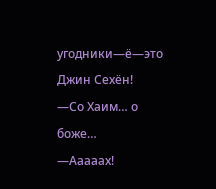угодники—ё—это Джин Сехён!
—Со Хаим… о боже…
—Ааааах!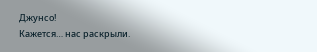Джунсо!
Кажется… нас раскрыли.